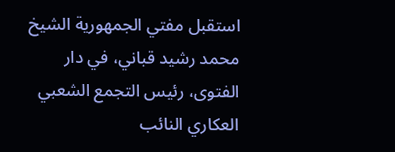استقبل مفتي الجمهورية الشيخ محمد رشيد قباني، في دار الفتوى، رئيس التجمع الشعبي العكاري النائب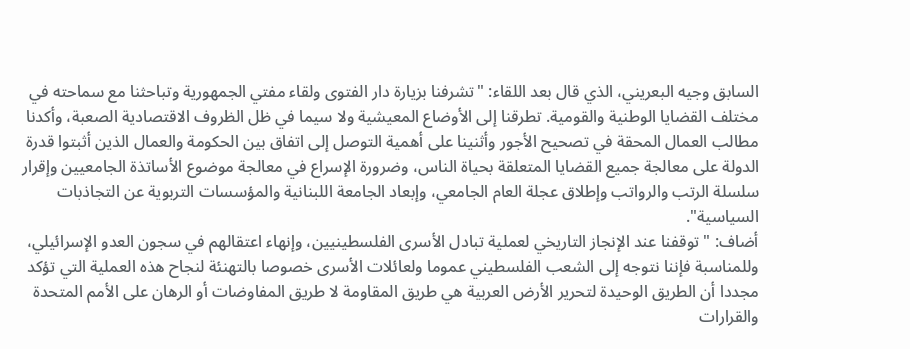السابق وجيه البعريني، الذي قال بعد اللقاء: "تشرفنا بزيارة دار الفتوى ولقاء مفتي الجمهورية وتباحثنا مع سماحته في مختلف القضايا الوطنية والقومية. تطرقنا إلى الأوضاع المعيشية ولا سيما في ظل الظروف الاقتصادية الصعبة، وأكدنا مطالب العمال المحقة في تصحيح الأجور وأثنينا على أهمية التوصل إلى اتفاق بين الحكومة والعمال الذين أثبتوا قدرة الدولة على معالجة جميع القضايا المتعلقة بحياة الناس، وضرورة الإسراع في معالجة موضوع الأساتذة الجامعيين وإقرار سلسلة الرتب والرواتب وإطلاق عجلة العام الجامعي، وإبعاد الجامعة اللبنانية والمؤسسات التربوية عن التجاذبات السياسية".
أضاف: "توقفنا عند الإنجاز التاريخي لعملية تبادل الأسرى الفلسطينيين، وإنهاء اعتقالهم في سجون العدو الإسرائيلي، وللمناسبة فإننا نتوجه إلى الشعب الفلسطيني عموما ولعائلات الأسرى خصوصا بالتهنئة لنجاح هذه العملية التي تؤكد مجددا أن الطريق الوحيدة لتحرير الأرض العربية هي طريق المقاومة لا طريق المفاوضات أو الرهان على الأمم المتحدة والقرارات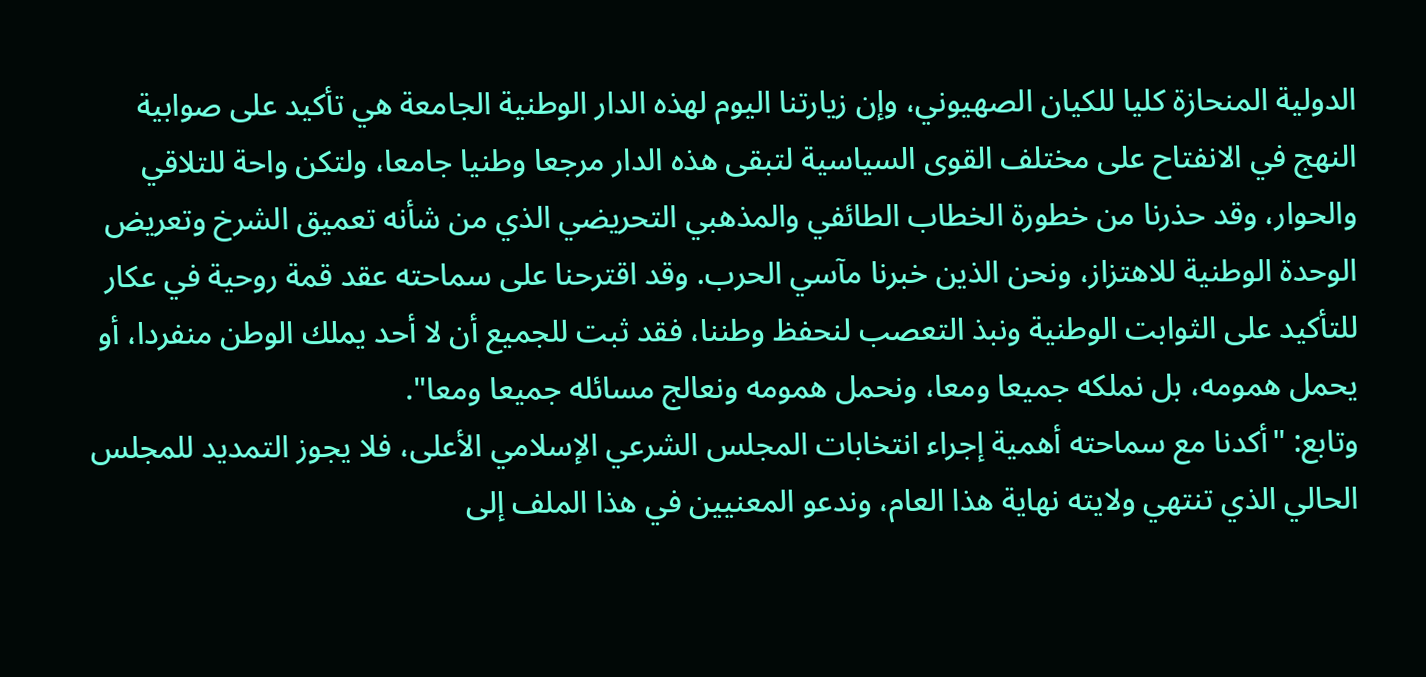الدولية المنحازة كليا للكيان الصهيوني، وإن زيارتنا اليوم لهذه الدار الوطنية الجامعة هي تأكيد على صوابية النهج في الانفتاح على مختلف القوى السياسية لتبقى هذه الدار مرجعا وطنيا جامعا، ولتكن واحة للتلاقي والحوار، وقد حذرنا من خطورة الخطاب الطائفي والمذهبي التحريضي الذي من شأنه تعميق الشرخ وتعريض الوحدة الوطنية للاهتزاز، ونحن الذين خبرنا مآسي الحرب. وقد اقترحنا على سماحته عقد قمة روحية في عكار للتأكيد على الثوابت الوطنية ونبذ التعصب لنحفظ وطننا، فقد ثبت للجميع أن لا أحد يملك الوطن منفردا، أو يحمل همومه، بل نملكه جميعا ومعا، ونحمل همومه ونعالج مسائله جميعا ومعا".
وتابع: "أكدنا مع سماحته أهمية إجراء انتخابات المجلس الشرعي الإسلامي الأعلى، فلا يجوز التمديد للمجلس الحالي الذي تنتهي ولايته نهاية هذا العام، وندعو المعنيين في هذا الملف إلى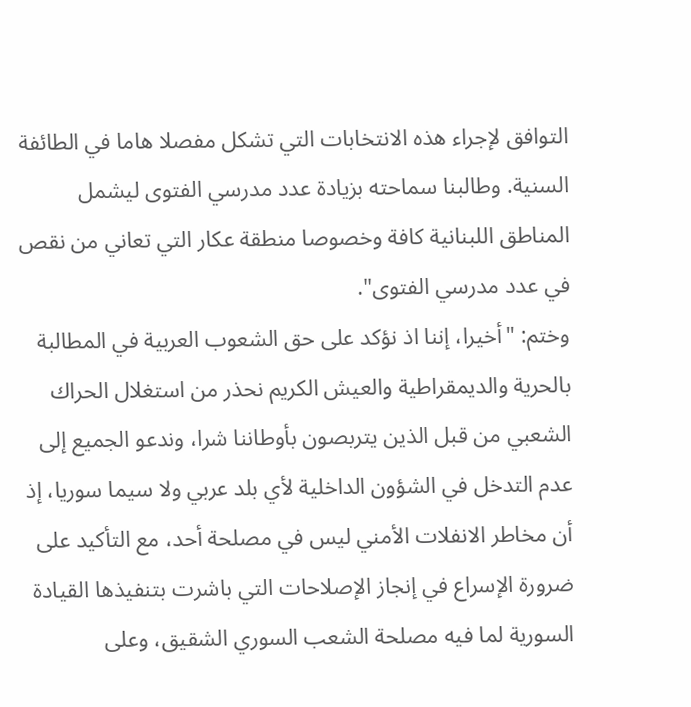التوافق لإجراء هذه الانتخابات التي تشكل مفصلا هاما في الطائفة السنية. وطالبنا سماحته بزيادة عدد مدرسي الفتوى ليشمل المناطق اللبنانية كافة وخصوصا منطقة عكار التي تعاني من نقص في عدد مدرسي الفتوى".
وختم: "أخيرا، إننا اذ نؤكد على حق الشعوب العربية في المطالبة بالحرية والديمقراطية والعيش الكريم نحذر من استغلال الحراك الشعبي من قبل الذين يتربصون بأوطاننا شرا، وندعو الجميع إلى عدم التدخل في الشؤون الداخلية لأي بلد عربي ولا سيما سوريا، إذ أن مخاطر الانفلات الأمني ليس في مصلحة أحد، مع التأكيد على ضرورة الإسراع في إنجاز الإصلاحات التي باشرت بتنفيذها القيادة السورية لما فيه مصلحة الشعب السوري الشقيق، وعلى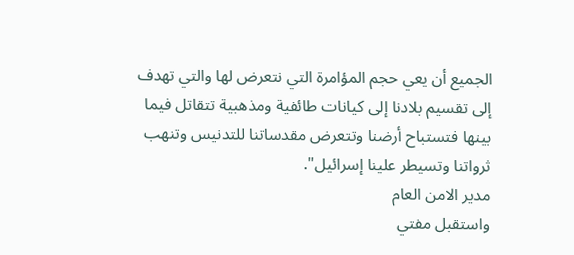الجميع أن يعي حجم المؤامرة التي نتعرض لها والتي تهدف إلى تقسيم بلادنا إلى كيانات طائفية ومذهبية تتقاتل فيما بينها فتستباح أرضنا وتتعرض مقدساتنا للتدنيس وتنهب ثرواتنا وتسيطر علينا إسرائيل".
مدير الامن العام
واستقبل مفتي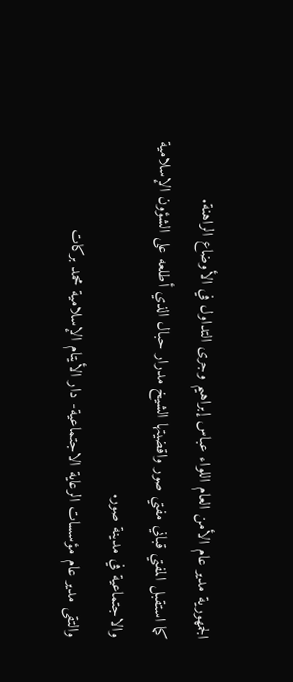الجمهورية مدير عام الأمن العام اللواء عباس إبراهيم وجرى التداول في الأوضاع الراهنة.
كما استقبل المفتي قباني مفتي صور واقضيتها الشيخ مدرار حبال الذي أطلعه على الشؤون الإسلامية والاجتماعية في مدينة صور.
والتقى مدير عام مؤسسات الرعاية الاجتماعية- دار الأيتام الإسلامية محمد بركات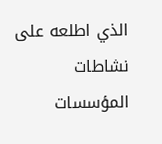الذي اطلعه على نشاطات المؤسسات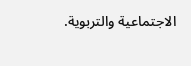الاجتماعية والتربوية.